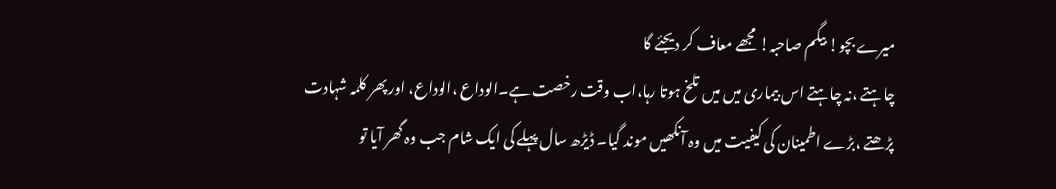میرے بچو! بیگم صاحبہ! مجھے معاف کر دیجئے گا
چاہتے ،نہ چاہتے اس بیماری میں میں تلخ ہوتا رہا،اب وقت رخصت ہے۔الوداع ،الوداع، اور پھر کلمہ شہادت پڑھتے ،بڑے اطمینان کی کیفیت میں وہ آنکھیں موند گیا۔ ڈیڑھ سال پہلے کی ایک شام جب وہ گھر آیا تو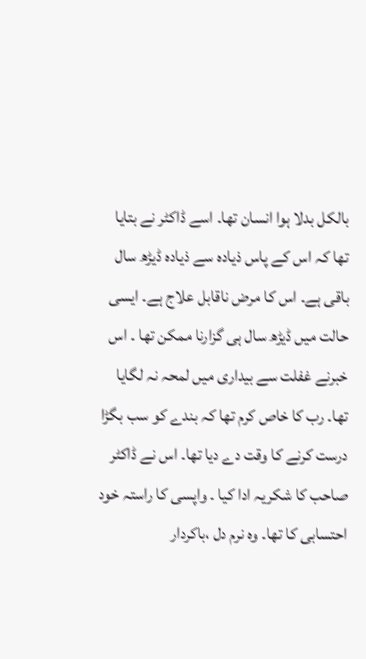بالکل بدلا ہوا انسان تھا۔ اسے ڈاکٹر نے بتایا تھا کہ اس کے پاس ذیادہ سے ذیادہ ڈیڑھ سال باقی ہے۔ اس کا مرض ناقابل علاج ہے۔ ایسی حالت میں ڈیڑھ سال ہی گزارنا ممکن تھا ۔ اس خبرنے غفلت سے بیداری میں لمحہ نہ لگایا تھا۔ رب کا خاص کرم تھا کہ بندے کو سب بگڑا درست کرنے کا وقت دے دیا تھا۔ اس نے ڈاکٹر صاحب کا شکریہ ادا کیا ۔ واپسی کا راستہ خود احتسابی کا تھا۔ وہ نرم دل ،باکردار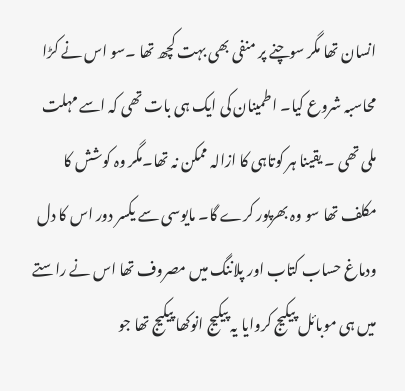انسان تھا مگر سوچنے پر منفی بھی بہت کچھ تھا ۔سو اس نے کڑا محاسبہ شروع کیا۔ اطمینان کی ایک ہی بات تھی کہ اسے مہلت ملی تھی ۔ یقینا ہر کوتاہی کا ازالہ ممکن نہ تھا۔مگر وہ کوشش کا مکلف تھا سو وہ بھرپور کرے گا۔ مایوسی سے یکسر دور اس کا دل ودماغ حساب کتاب اور پلاننگ میں مصروف تھا اس نے راستے میں ہی موبائل پیکیج کروایا یہ پیکیج انوکھا پیکیج تھا جو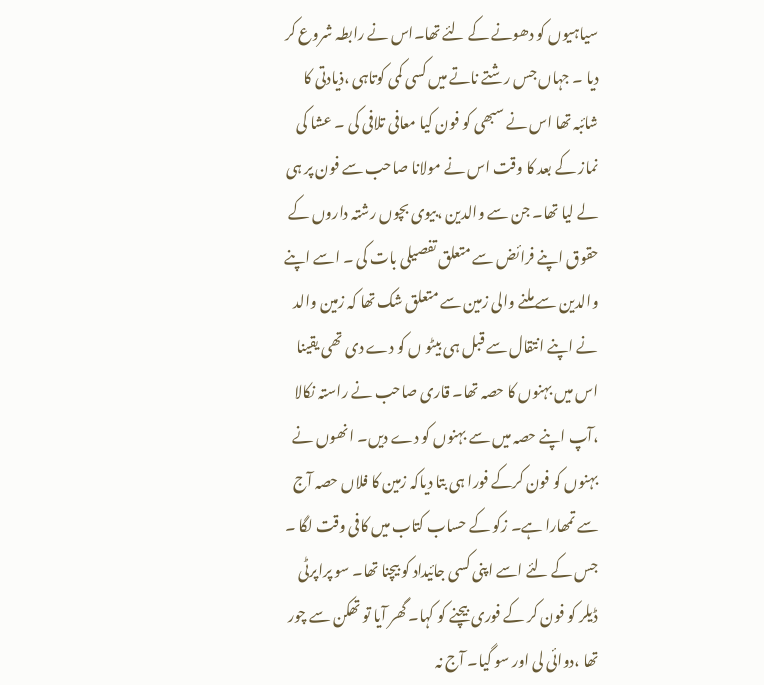سیاہیوں کو دھونے کے لئے تھا۔اس نے رابطہ شروع کر دیا ۔ جہاں جس رشتے ناتے میں کسی کمی کوتاہی ،ذیادتی کا شائبہ تھا اس نے سبھی کو فون کیا معافی تلافی کی ۔ عشا کی نماز کے بعد کا وقت اس نے مولانا صاحب سے فون پر ہی لے لیا تھا۔ جن سے والدین ،بیوی بچوں رشتہ داروں کے حقوق اپنے فرائض سے متعلق تفصیلی بات کی ۔ اسے اپنے والدین سے ملنے والی زمین سے متعلق شک تھا کہ زمین والد نے اپنے انتقال سے قبل ہی بیٹو ں کو دے دی تھی یقینا اس میں بہنوں کا حصہ تھا۔ قاری صاحب نے راستہ نکالا ،آپ اپنے حصہ میں سے بہنوں کو دے دیں۔ انھوں نے بہنوں کو فون کرکے فورا ہی بتا دیاکہ زمین کا فلاں حصہ آج سے تمھارا ہے۔ زکو کے حساب کتاب میں کافی وقت لگا ۔ جس کے لئے اسے اپنی کسی جائیداد کو بیچنا تھا۔ سو پراپرٹی ڈیلر کو فون کر کے فوری بیچنے کو کہا۔ گھر آیا تو تھکن سے چور تھا ،دوائی لی اور سو گیا۔ آج نہ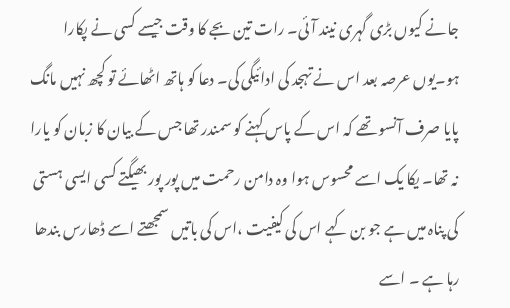جانے کیوں بڑی گہری نیند آئی۔ رات تین بجے کا وقت جیسے کسی نے پکارا ہو۔یوں عرصہ بعد اس نے تہجد کی ادائیگی کی۔ دعا کو ہاتھ اٹھائے تو کچھ نہیں مانگ پایا صرف آنسو تھے کہ اس کے پاس کہنے کو سمندر تھا جس کے بیان کا زبان کو یارا نہ تھا۔ یکا یک اسے محسوس ہوا وہ دامن رحمت میں پور پور بھیگتے کسی ایسی ہستی کی پناہ میں ہے جو بن کہے اس کی کیفیت ،اس کی باتیں سمجھتے اسے ڈھارس بندھا رہا ہے ۔ اسے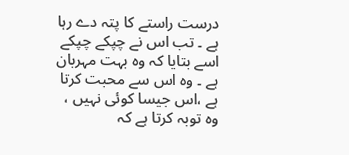درست راستے کا پتہ دے رہا ہے ۔ تب اس نے چپکے چپکے اسے بتایا کہ وہ بہت مہربان ہے ۔ وہ اس سے محبت کرتا ہے ،اس جیسا کوئی نہیں ، وہ توبہ کرتا ہے کہ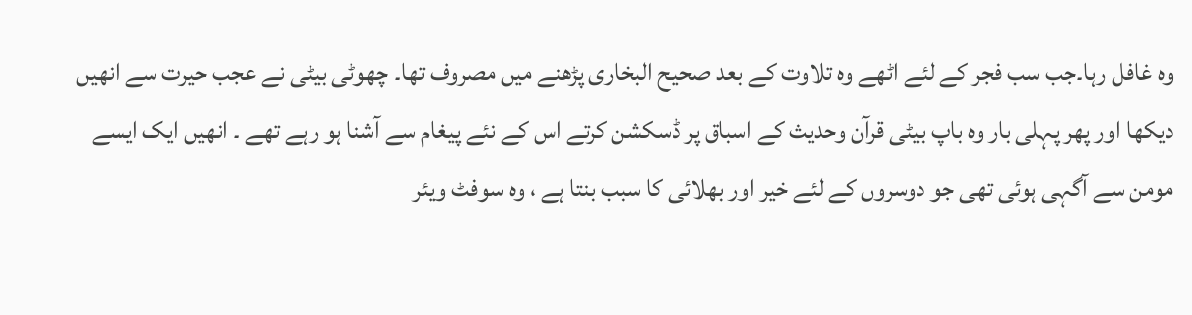وہ غافل رہا۔جب سب فجر کے لئے اٹھے وہ تلاوت کے بعد صحیح البخاری پڑھنے میں مصروف تھا۔ چھوٹی بیٹی نے عجب حیرت سے انھیں دیکھا اور پھر پہلی بار وہ باپ بیٹی قرآن وحدیث کے اسباق پر ڈسکشن کرتے اس کے نئے پیغام سے آشنا ہو رہے تھے ۔ انھیں ایک ایسے مومن سے آگہی ہوئی تھی جو دوسروں کے لئے خیر اور بھلائی کا سبب بنتا ہے ، وہ سوفٹ ویئر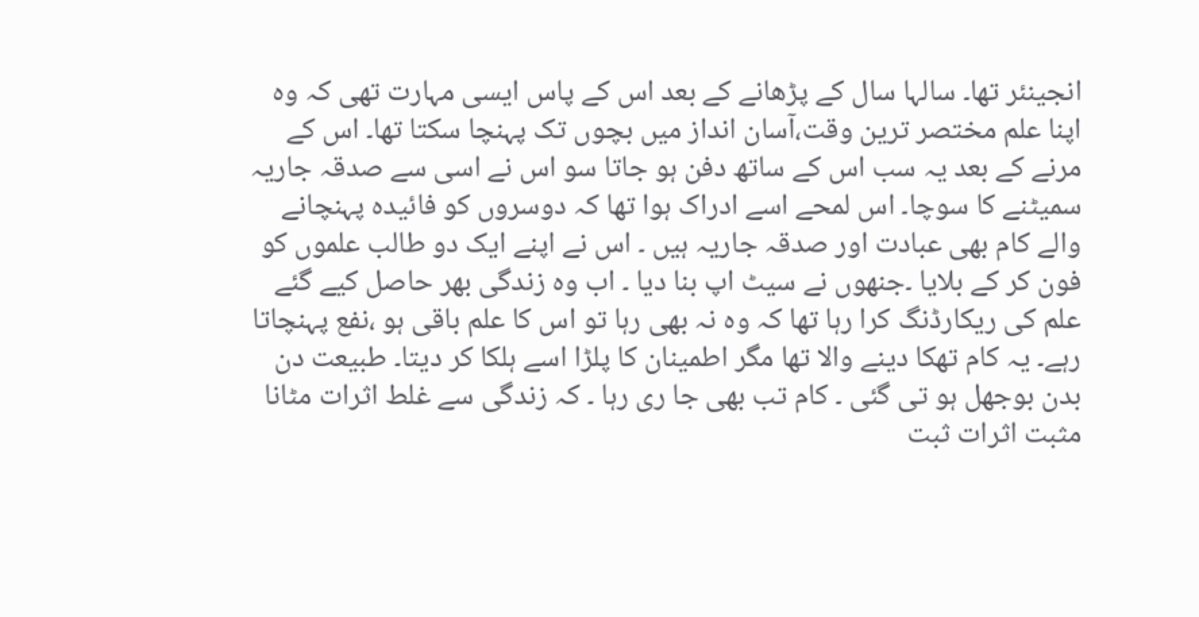انجینئر تھا۔ سالہا سال کے پڑھانے کے بعد اس کے پاس ایسی مہارت تھی کہ وہ اپنا علم مختصر ترین وقت،آسان انداز میں بچوں تک پہنچا سکتا تھا۔ اس کے مرنے کے بعد یہ سب اس کے ساتھ دفن ہو جاتا سو اس نے اسی سے صدقہ جاریہ سمیٹنے کا سوچا۔ اس لمحے اسے ادراک ہوا تھا کہ دوسروں کو فائیدہ پہنچانے والے کام بھی عبادت اور صدقہ جاریہ ہیں ۔ اس نے اپنے ایک دو طالب علموں کو فون کر کے بلایا ۔جنھوں نے سیٹ اپ بنا دیا ۔ اب وہ زندگی بھر حاصل کیے گئے علم کی ریکارڈنگ کرا رہا تھا کہ وہ نہ بھی رہا تو اس کا علم باقی ہو ،نفع پہنچاتا رہے۔ یہ کام تھکا دینے والا تھا مگر اطمینان کا پلڑا اسے ہلکا کر دیتا۔ طبیعت دن بدن بوجھل ہو تی گئی ۔ کام تب بھی جا ری رہا ۔ کہ زندگی سے غلط اثرات مٹانا مثبت اثرات ثبت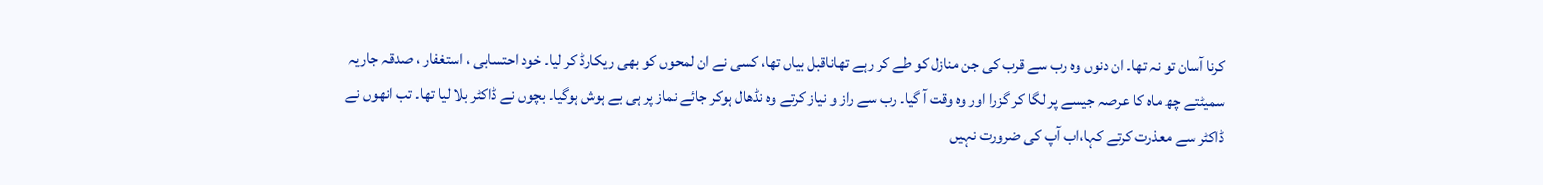کرنا آسان تو نہ تھا۔ ان دنوں وہ رب سے قرب کی جن منازل کو طے کر رہے تھاناقبل بیاں تھا، کسی نے ان لمحوں کو بھی ریکارڈ کر لیا۔ خود احتسابی ، استغفار ، صدقہ جاریہ سمیٹتے چھ ماہ کا عرصہ جیسے پر لگا کر گزرا اور وہ وقت آ گیا۔ رب سے راز و نیاز کرتے وہ نڈھال ہوکر جائے نماز پر ہی بے ہوش ہوگیا۔ بچوں نے ڈاکٹر بلا لیا تھا۔ تب انھوں نے ڈاکٹر سے معذرت کرتے کہا،اب آپ کی ضرورت نہیں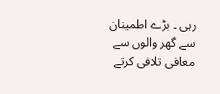رہی ۔ بڑے اطمینان سے گھر والوں سے معافی تلافی کرتے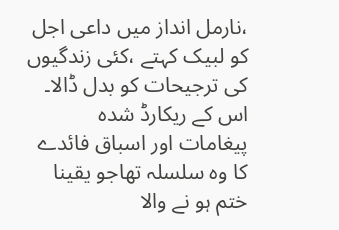،نارمل انداز میں داعی اجل کو لبیک کہتے ،کئی زندگیوں کی ترجیحات کو بدل ڈالا۔ اس کے ریکارڈ شدہ پیغامات اور اسباق فائدے کا وہ سلسلہ تھاجو یقینا ختم ہو نے والا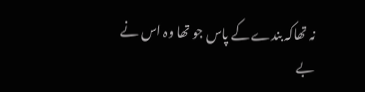نہ تھاکہ بندے کے پاس جو تھا وہ اس نے بے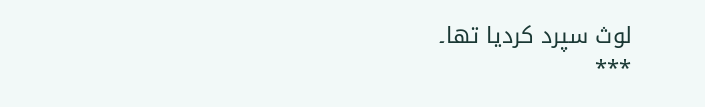لوث سپرد کردیا تھا۔
٭٭٭